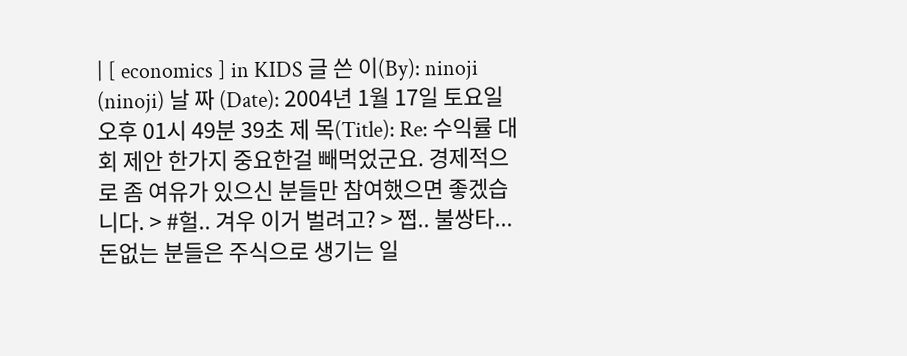| [ economics ] in KIDS 글 쓴 이(By): ninoji (ninoji) 날 짜 (Date): 2004년 1월 17일 토요일 오후 01시 49분 39초 제 목(Title): Re: 수익률 대회 제안 한가지 중요한걸 빼먹었군요. 경제적으로 좀 여유가 있으신 분들만 참여했으면 좋겠습니다. > #헐.. 겨우 이거 벌려고? > 쩝.. 불쌍타... 돈없는 분들은 주식으로 생기는 일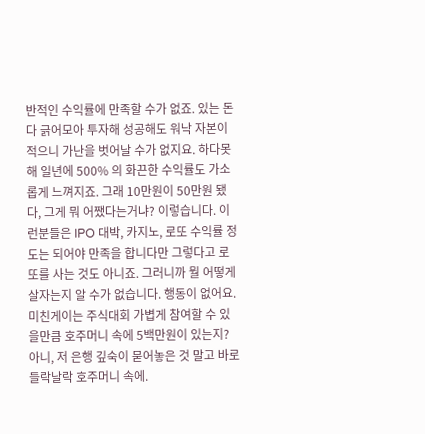반적인 수익률에 만족할 수가 없죠. 있는 돈 다 긁어모아 투자해 성공해도 워낙 자본이 적으니 가난을 벗어날 수가 없지요. 하다못해 일년에 500% 의 화끈한 수익률도 가소롭게 느껴지죠. 그래 10만원이 50만원 됐다, 그게 뭐 어쨌다는거냐? 이렇습니다. 이런분들은 IPO 대박, 카지노, 로또 수익률 정도는 되어야 만족을 합니다만 그렇다고 로또를 사는 것도 아니죠. 그러니까 뭘 어떻게 살자는지 알 수가 없습니다. 행동이 없어요. 미친게이는 주식대회 가볍게 참여할 수 있을만큼 호주머니 속에 5백만원이 있는지? 아니, 저 은행 깊숙이 묻어놓은 것 말고 바로 들락날락 호주머니 속에.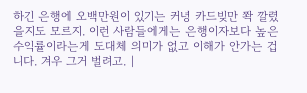하긴 은행에 오백만원이 있기는 커녕 카드빚만 쫙 깔렸을지도 모르지. 이런 사람들에게는 은행이자보다 높은 수익률이라는게 도대체 의미가 없고 이해가 안가는 겁니다. 겨우 그거 벌려고. |